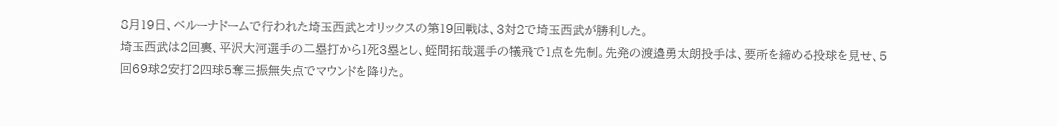8月19日、ベルーナドームで行われた埼玉西武とオリックスの第19回戦は、3対2で埼玉西武が勝利した。
埼玉西武は2回裏、平沢大河選手の二塁打から1死3塁とし、蛭間拓哉選手の犠飛で1点を先制。先発の渡邉勇太朗投手は、要所を締める投球を見せ、5回69球2安打2四球5奪三振無失点でマウンドを降りた。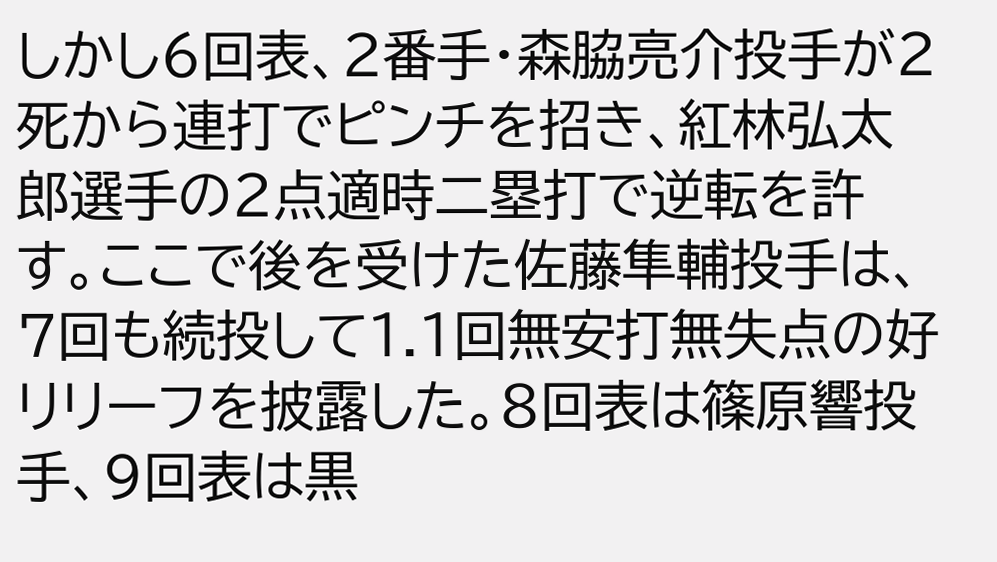しかし6回表、2番手・森脇亮介投手が2死から連打でピンチを招き、紅林弘太郎選手の2点適時二塁打で逆転を許す。ここで後を受けた佐藤隼輔投手は、7回も続投して1.1回無安打無失点の好リリーフを披露した。8回表は篠原響投手、9回表は黒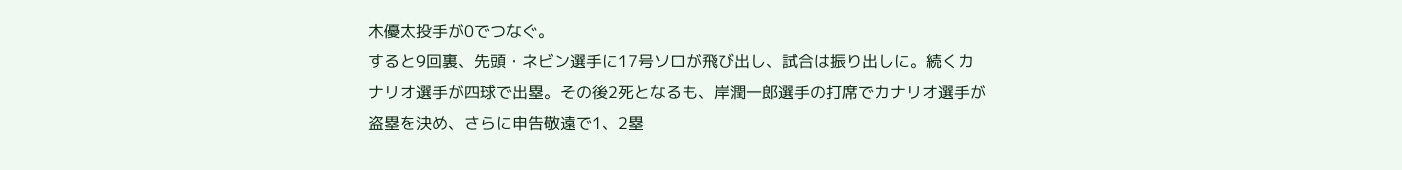木優太投手が0でつなぐ。
すると9回裏、先頭・ネビン選手に17号ソロが飛び出し、試合は振り出しに。続くカナリオ選手が四球で出塁。その後2死となるも、岸潤一郎選手の打席でカナリオ選手が盗塁を決め、さらに申告敬遠で1、2塁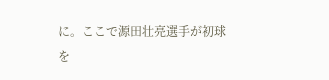に。ここで源田壮亮選手が初球を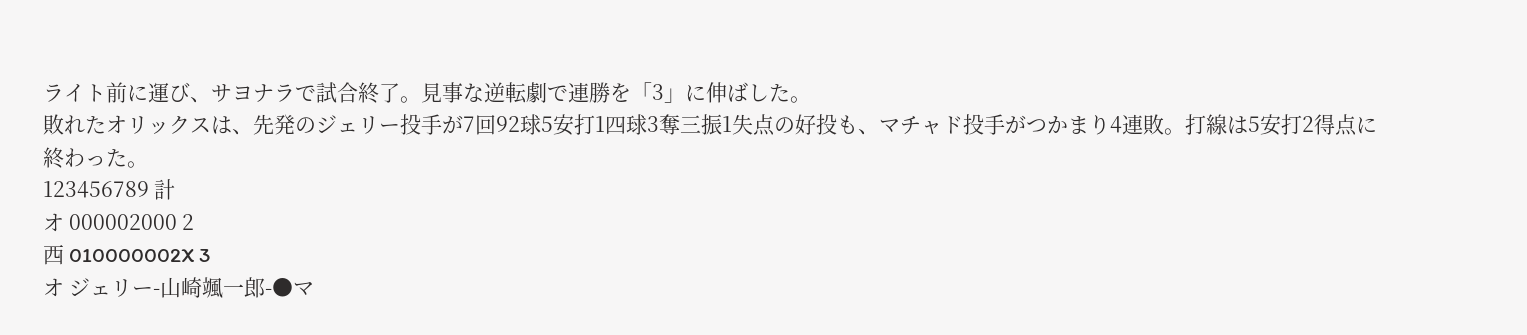ライト前に運び、サヨナラで試合終了。見事な逆転劇で連勝を「3」に伸ばした。
敗れたオリックスは、先発のジェリー投手が7回92球5安打1四球3奪三振1失点の好投も、マチャド投手がつかまり4連敗。打線は5安打2得点に終わった。
123456789 計
オ 000002000 2
西 010000002X 3
オ ジェリー-山崎颯一郎-●マ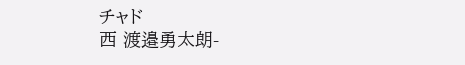チャド
西 渡邉勇太朗-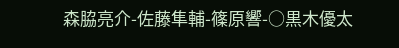森脇亮介-佐藤隼輔-篠原響-○黒木優太